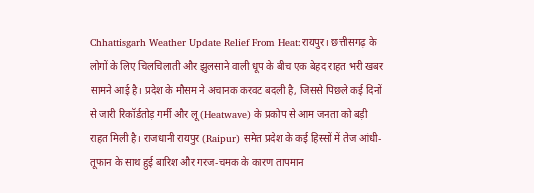Chhattisgarh Weather Update Relief From Heat:रायपुर। छत्तीसगढ़ के लोगों के लिए चिलचिलाती और झुलसाने वाली धूप के बीच एक बेहद राहत भरी खबर सामने आई है। प्रदेश के मौसम ने अचानक करवट बदली है, जिससे पिछले कई दिनों से जारी रिकॉर्डतोड़ गर्मी और लू (Heatwave) के प्रकोप से आम जनता को बड़ी राहत मिली है। राजधानी रायपुर (Raipur) समेत प्रदेश के कई हिस्सों में तेज आंधी-तूफान के साथ हुई बारिश और गरज-चमक के कारण तापमान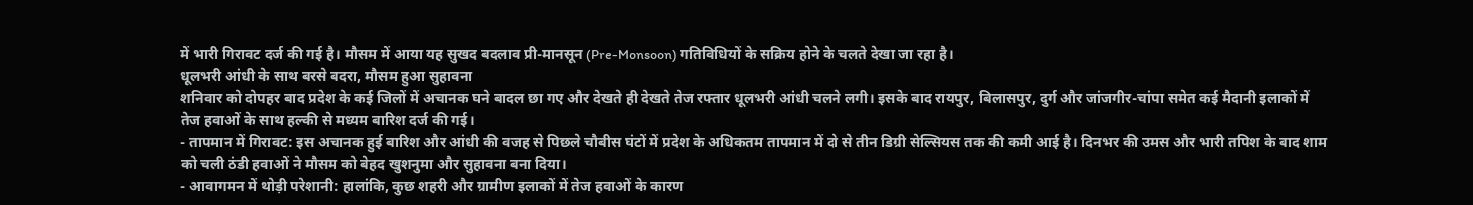में भारी गिरावट दर्ज की गई है। मौसम में आया यह सुखद बदलाव प्री-मानसून (Pre-Monsoon) गतिविधियों के सक्रिय होने के चलते देखा जा रहा है।
धूलभरी आंधी के साथ बरसे बदरा, मौसम हुआ सुहावना
शनिवार को दोपहर बाद प्रदेश के कई जिलों में अचानक घने बादल छा गए और देखते ही देखते तेज रफ्तार धूलभरी आंधी चलने लगी। इसके बाद रायपुर, बिलासपुर, दुर्ग और जांजगीर-चांपा समेत कई मैदानी इलाकों में तेज हवाओं के साथ हल्की से मध्यम बारिश दर्ज की गई।
- तापमान में गिरावट: इस अचानक हुई बारिश और आंधी की वजह से पिछले चौबीस घंटों में प्रदेश के अधिकतम तापमान में दो से तीन डिग्री सेल्सियस तक की कमी आई है। दिनभर की उमस और भारी तपिश के बाद शाम को चली ठंडी हवाओं ने मौसम को बेहद खुशनुमा और सुहावना बना दिया।
- आवागमन में थोड़ी परेशानी: हालांकि, कुछ शहरी और ग्रामीण इलाकों में तेज हवाओं के कारण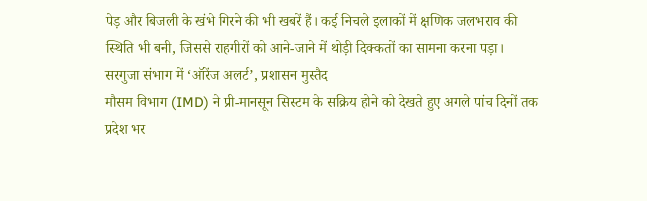पेड़ और बिजली के खंभे गिरने की भी खबरें हैं। कई निचले इलाकों में क्षणिक जलभराव की स्थिति भी बनी, जिससे राहगीरों को आने-जाने में थोड़ी दिक्कतों का सामना करना पड़ा।
सरगुजा संभाग में ‘ऑरेंज अलर्ट’, प्रशासन मुस्तैद
मौसम विभाग (IMD) ने प्री-मानसून सिस्टम के सक्रिय होने को देखते हुए अगले पांच दिनों तक प्रदेश भर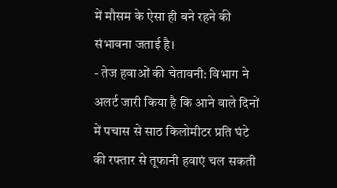में मौसम के ऐसा ही बने रहने की संभावना जताई है।
- तेज हवाओं की चेतावनी: विभाग ने अलर्ट जारी किया है कि आने वाले दिनों में पचास से साठ किलोमीटर प्रति घंटे की रफ्तार से तूफानी हवाएं चल सकती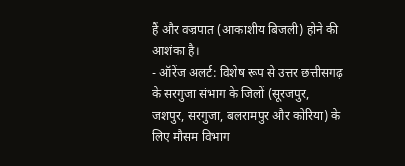हैं और वज्रपात (आकाशीय बिजली) होने की आशंका है।
- ऑरेंज अलर्ट: विशेष रूप से उत्तर छत्तीसगढ़ के सरगुजा संभाग के जिलों (सूरजपुर, जशपुर, सरगुजा, बलरामपुर और कोरिया) के लिए मौसम विभाग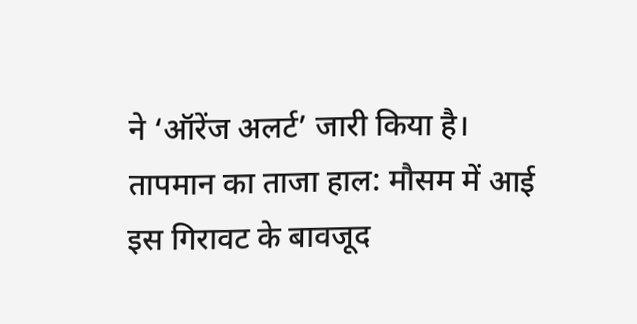ने ‘ऑरेंज अलर्ट’ जारी किया है।
तापमान का ताजा हाल: मौसम में आई इस गिरावट के बावजूद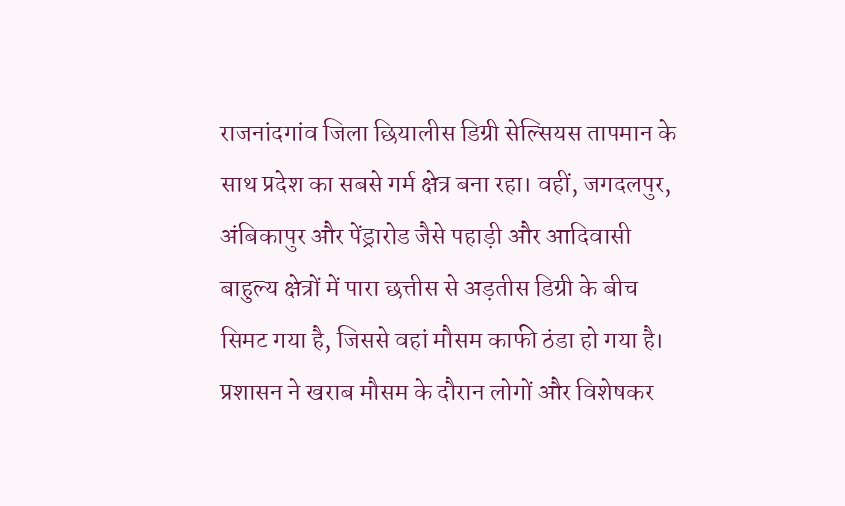राजनांदगांव जिला छियालीस डिग्री सेल्सियस तापमान के साथ प्रदेश का सबसे गर्म क्षेत्र बना रहा। वहीं, जगदलपुर, अंबिकापुर और पेंड्रारोड जैसे पहाड़ी और आदिवासी बाहुल्य क्षेत्रों में पारा छत्तीस से अड़तीस डिग्री के बीच सिमट गया है, जिससे वहां मौसम काफी ठंडा हो गया है। प्रशासन ने खराब मौसम के दौरान लोगों और विशेषकर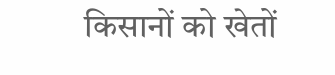किसानों को खेतों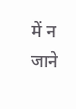में न जाने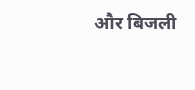और बिजली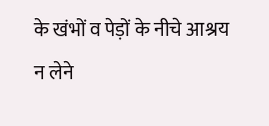के खंभों व पेड़ों के नीचे आश्रय न लेने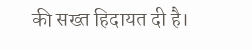की सख्त हिदायत दी है।